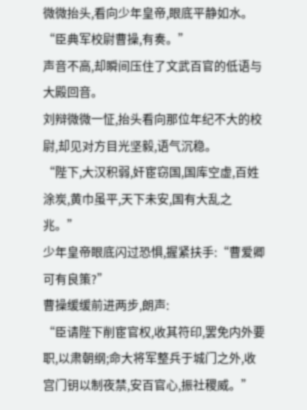微微抬头,看向少年皇帝,眼底平静如水。
“臣典军校尉曹操,有奏。”
声音不高,却瞬间压住了文武百官的低语与大殿回音。
刘辩微微一怔,抬头看向那位年纪不大的校尉,却见对方目光坚毅,语气沉稳。
“陛下,大汉积弱,奸宦窃国,国库空虚,百姓涂炭,黄巾虽平,天下未安,国有大乱之兆。”
少年皇帝眼底闪过恐惧,握紧扶手:“曹爱卿可有良策?”
曹操缓缓前进两步,朗声:
“臣请陛下削宦官权,收其符印,罢免内外要职,以肃朝纲;命大将军整兵于城门之外,收宫门钥以制夜禁,安百官心,振社稷威。”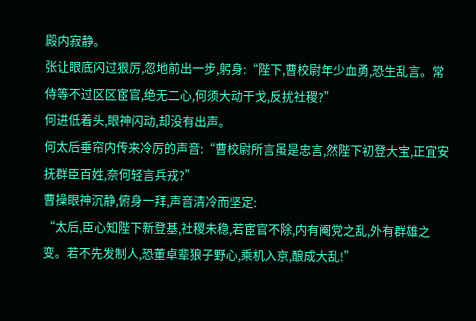殿内寂静。
张让眼底闪过狠厉,忽地前出一步,躬身:“陛下,曹校尉年少血勇,恐生乱言。常侍等不过区区宦官,绝无二心,何须大动干戈,反扰社稷?”
何进低着头,眼神闪动,却没有出声。
何太后垂帘内传来冷厉的声音:“曹校尉所言虽是忠言,然陛下初登大宝,正宜安抚群臣百姓,奈何轻言兵戎?”
曹操眼神沉静,俯身一拜,声音清冷而坚定:
“太后,臣心知陛下新登基,社稷未稳,若宦官不除,内有阉党之乱,外有群雄之变。若不先发制人,恐董卓辈狼子野心,乘机入京,酿成大乱!”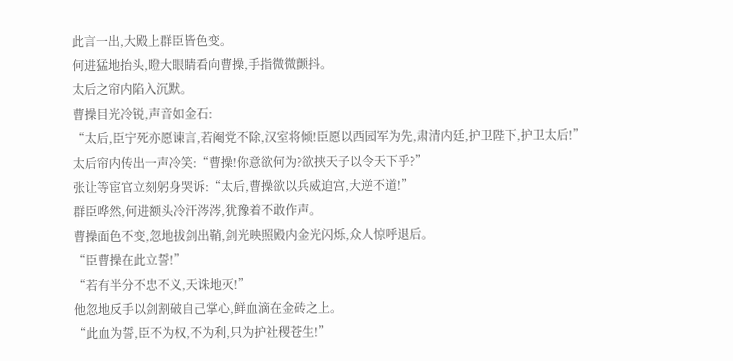此言一出,大殿上群臣皆色变。
何进猛地抬头,瞪大眼睛看向曹操,手指微微颤抖。
太后之帘内陷入沉默。
曹操目光冷锐,声音如金石:
“太后,臣宁死亦愿谏言,若阉党不除,汉室将倾!臣愿以西园军为先,肃清内廷,护卫陛下,护卫太后!”
太后帘内传出一声冷笑:“曹操!你意欲何为?欲挟天子以令天下乎?”
张让等宦官立刻躬身哭诉:“太后,曹操欲以兵威迫宫,大逆不道!”
群臣哗然,何进额头冷汗涔涔,犹豫着不敢作声。
曹操面色不变,忽地拔剑出鞘,剑光映照殿内金光闪烁,众人惊呼退后。
“臣曹操在此立誓!”
“若有半分不忠不义,天诛地灭!”
他忽地反手以剑割破自己掌心,鲜血滴在金砖之上。
“此血为誓,臣不为权,不为利,只为护社稷苍生!”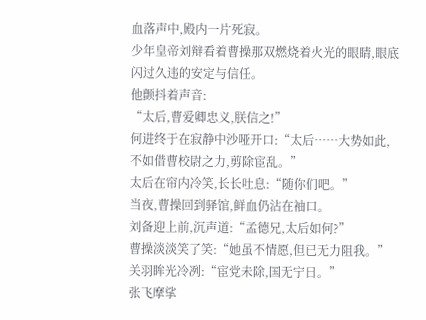血落声中,殿内一片死寂。
少年皇帝刘辩看着曹操那双燃烧着火光的眼睛,眼底闪过久违的安定与信任。
他颤抖着声音:
“太后,曹爱卿忠义,朕信之!”
何进终于在寂静中沙哑开口:“太后……大势如此,不如借曹校尉之力,剪除宦乱。”
太后在帘内冷笑,长长吐息:“随你们吧。”
当夜,曹操回到驿馆,鲜血仍沾在袖口。
刘备迎上前,沉声道:“孟德兄,太后如何?”
曹操淡淡笑了笑:“她虽不情愿,但已无力阻我。”
关羽眸光冷冽:“宦党未除,国无宁日。”
张飞摩挲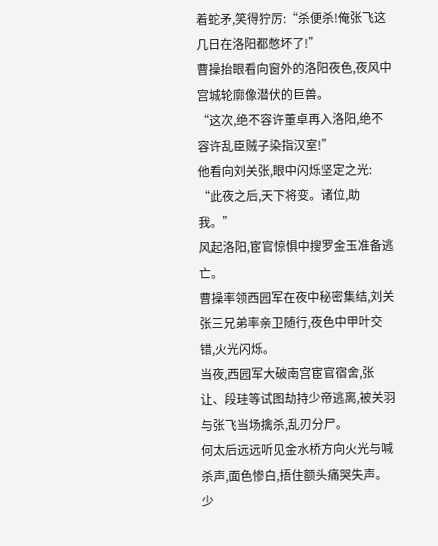着蛇矛,笑得狞厉:“杀便杀!俺张飞这几日在洛阳都憋坏了!”
曹操抬眼看向窗外的洛阳夜色,夜风中宫城轮廓像潜伏的巨兽。
“这次,绝不容许董卓再入洛阳,绝不容许乱臣贼子染指汉室!”
他看向刘关张,眼中闪烁坚定之光:
“此夜之后,天下将变。诸位,助我。”
风起洛阳,宦官惊惧中搜罗金玉准备逃亡。
曹操率领西园军在夜中秘密集结,刘关张三兄弟率亲卫随行,夜色中甲叶交错,火光闪烁。
当夜,西园军大破南宫宦官宿舍,张让、段珪等试图劫持少帝逃离,被关羽与张飞当场擒杀,乱刃分尸。
何太后远远听见金水桥方向火光与喊杀声,面色惨白,捂住额头痛哭失声。
少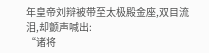年皇帝刘辩被带至太极殿金座,双目流泪,却颤声喊出:
“诸将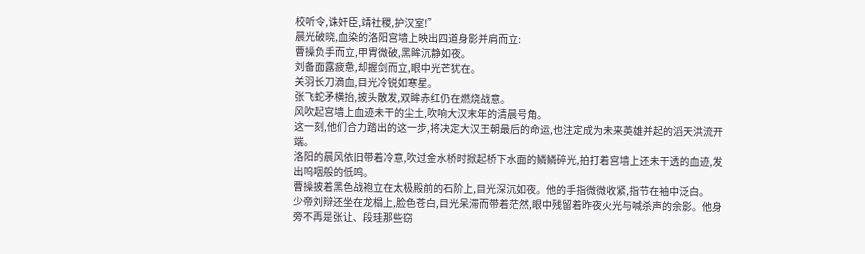校听令,诛奸臣,靖社稷,护汉室!”
晨光破晓,血染的洛阳宫墙上映出四道身影并肩而立:
曹操负手而立,甲胄微破,黑眸沉静如夜。
刘备面露疲惫,却握剑而立,眼中光芒犹在。
关羽长刀滴血,目光冷锐如寒星。
张飞蛇矛横抬,披头散发,双眸赤红仍在燃烧战意。
风吹起宫墙上血迹未干的尘土,吹响大汉末年的清晨号角。
这一刻,他们合力踏出的这一步,将决定大汉王朝最后的命运,也注定成为未来英雄并起的滔天洪流开端。
洛阳的晨风依旧带着冷意,吹过金水桥时掀起桥下水面的鳞鳞碎光,拍打着宫墙上还未干透的血迹,发出呜咽般的低鸣。
曹操披着黑色战袍立在太极殿前的石阶上,目光深沉如夜。他的手指微微收紧,指节在袖中泛白。
少帝刘辩还坐在龙榻上,脸色苍白,目光呆滞而带着茫然,眼中残留着昨夜火光与喊杀声的余影。他身旁不再是张让、段珪那些窃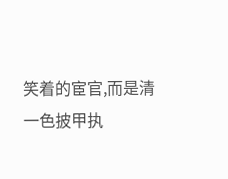笑着的宦官,而是清一色披甲执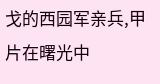戈的西园军亲兵,甲片在曙光中